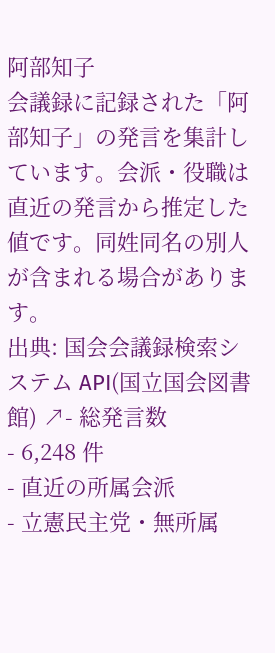阿部知子
会議録に記録された「阿部知子」の発言を集計しています。会派・役職は直近の発言から推定した値です。同姓同名の別人が含まれる場合があります。
出典: 国会会議録検索システム API(国立国会図書館) ↗- 総発言数
- 6,248 件
- 直近の所属会派
- 立憲民主党・無所属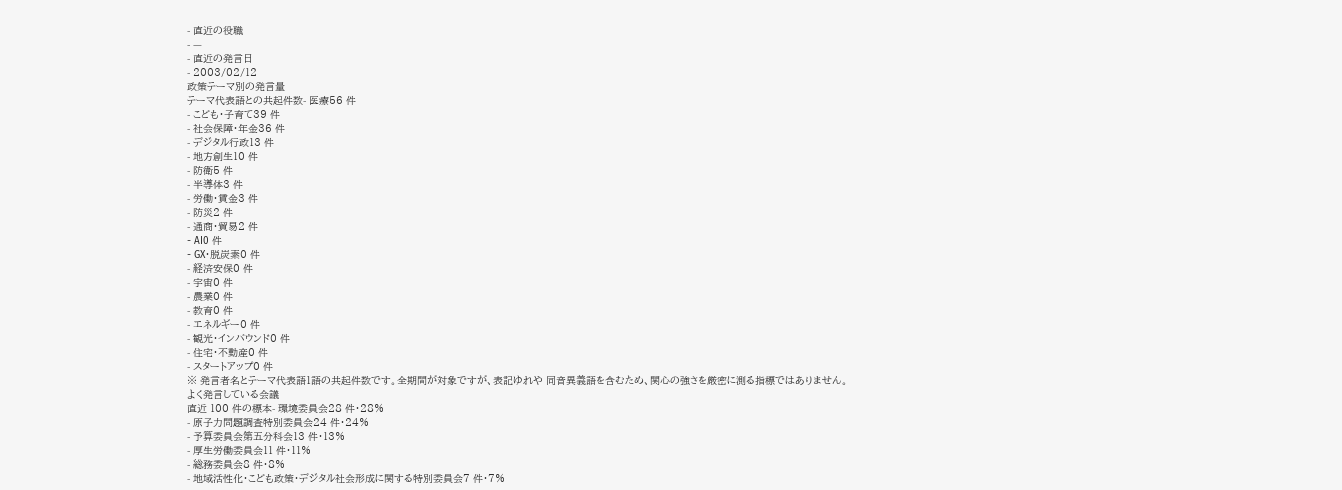- 直近の役職
- —
- 直近の発言日
- 2003/02/12
政策テーマ別の発言量
テーマ代表語との共起件数- 医療56 件
- こども・子育て39 件
- 社会保障・年金36 件
- デジタル行政13 件
- 地方創生10 件
- 防衛5 件
- 半導体3 件
- 労働・賃金3 件
- 防災2 件
- 通商・貿易2 件
- AI0 件
- GX・脱炭素0 件
- 経済安保0 件
- 宇宙0 件
- 農業0 件
- 教育0 件
- エネルギー0 件
- 観光・インバウンド0 件
- 住宅・不動産0 件
- スタートアップ0 件
※ 発言者名とテーマ代表語1語の共起件数です。全期間が対象ですが、表記ゆれや 同音異義語を含むため、関心の強さを厳密に測る指標ではありません。
よく発言している会議
直近 100 件の標本- 環境委員会28 件・28%
- 原子力問題調査特別委員会24 件・24%
- 予算委員会第五分科会13 件・13%
- 厚生労働委員会11 件・11%
- 総務委員会8 件・8%
- 地域活性化・こども政策・デジタル社会形成に関する特別委員会7 件・7%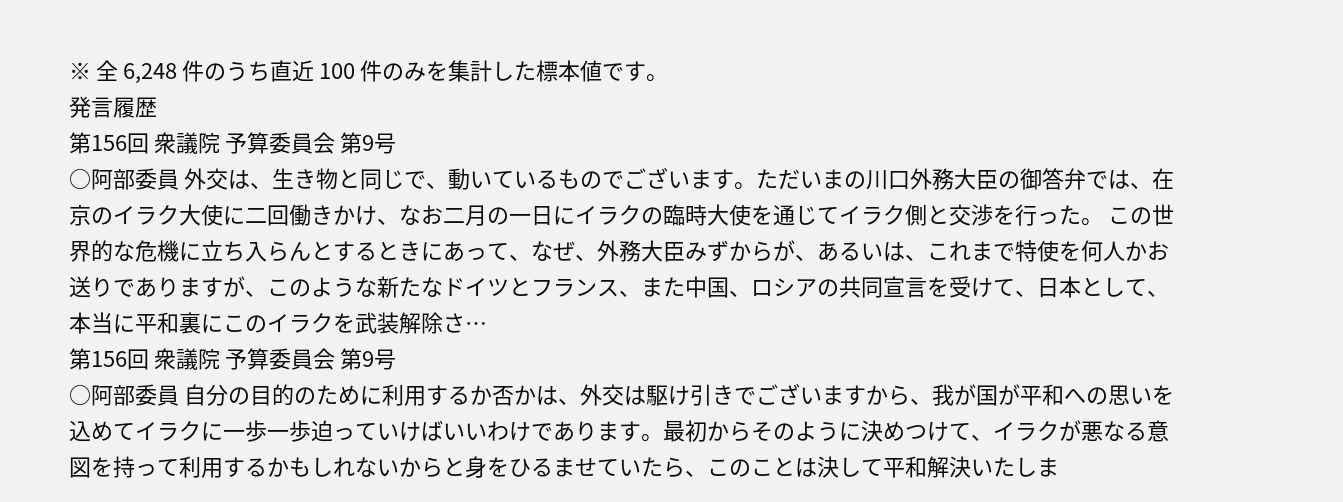※ 全 6,248 件のうち直近 100 件のみを集計した標本値です。
発言履歴
第156回 衆議院 予算委員会 第9号
○阿部委員 外交は、生き物と同じで、動いているものでございます。ただいまの川口外務大臣の御答弁では、在京のイラク大使に二回働きかけ、なお二月の一日にイラクの臨時大使を通じてイラク側と交渉を行った。 この世界的な危機に立ち入らんとするときにあって、なぜ、外務大臣みずからが、あるいは、これまで特使を何人かお送りでありますが、このような新たなドイツとフランス、また中国、ロシアの共同宣言を受けて、日本として、本当に平和裏にこのイラクを武装解除さ…
第156回 衆議院 予算委員会 第9号
○阿部委員 自分の目的のために利用するか否かは、外交は駆け引きでございますから、我が国が平和への思いを込めてイラクに一歩一歩迫っていけばいいわけであります。最初からそのように決めつけて、イラクが悪なる意図を持って利用するかもしれないからと身をひるませていたら、このことは決して平和解決いたしま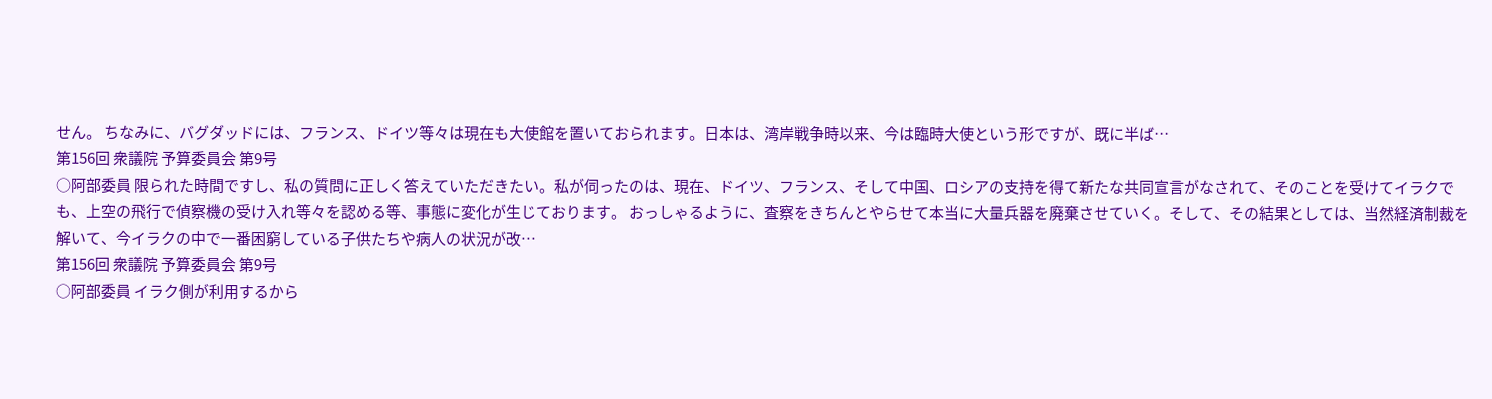せん。 ちなみに、バグダッドには、フランス、ドイツ等々は現在も大使館を置いておられます。日本は、湾岸戦争時以来、今は臨時大使という形ですが、既に半ば…
第156回 衆議院 予算委員会 第9号
○阿部委員 限られた時間ですし、私の質問に正しく答えていただきたい。私が伺ったのは、現在、ドイツ、フランス、そして中国、ロシアの支持を得て新たな共同宣言がなされて、そのことを受けてイラクでも、上空の飛行で偵察機の受け入れ等々を認める等、事態に変化が生じております。 おっしゃるように、査察をきちんとやらせて本当に大量兵器を廃棄させていく。そして、その結果としては、当然経済制裁を解いて、今イラクの中で一番困窮している子供たちや病人の状況が改…
第156回 衆議院 予算委員会 第9号
○阿部委員 イラク側が利用するから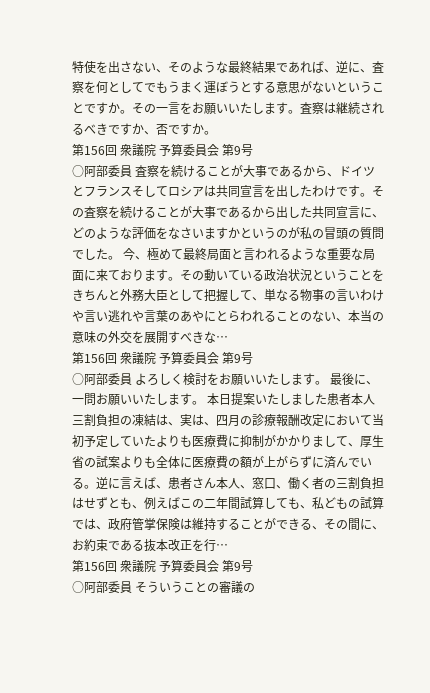特使を出さない、そのような最終結果であれば、逆に、査察を何としてでもうまく運ぼうとする意思がないということですか。その一言をお願いいたします。査察は継続されるべきですか、否ですか。
第156回 衆議院 予算委員会 第9号
○阿部委員 査察を続けることが大事であるから、ドイツとフランスそしてロシアは共同宣言を出したわけです。その査察を続けることが大事であるから出した共同宣言に、どのような評価をなさいますかというのが私の冒頭の質問でした。 今、極めて最終局面と言われるような重要な局面に来ております。その動いている政治状況ということをきちんと外務大臣として把握して、単なる物事の言いわけや言い逃れや言葉のあやにとらわれることのない、本当の意味の外交を展開すべきな…
第156回 衆議院 予算委員会 第9号
○阿部委員 よろしく検討をお願いいたします。 最後に、一問お願いいたします。 本日提案いたしました患者本人三割負担の凍結は、実は、四月の診療報酬改定において当初予定していたよりも医療費に抑制がかかりまして、厚生省の試案よりも全体に医療費の額が上がらずに済んでいる。逆に言えば、患者さん本人、窓口、働く者の三割負担はせずとも、例えばこの二年間試算しても、私どもの試算では、政府管掌保険は維持することができる、その間に、お約束である抜本改正を行…
第156回 衆議院 予算委員会 第9号
○阿部委員 そういうことの審議の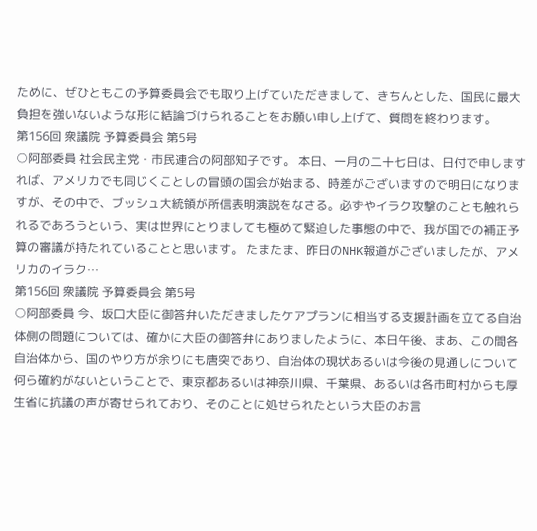ために、ぜひともこの予算委員会でも取り上げていただきまして、きちんとした、国民に最大負担を強いないような形に結論づけられることをお願い申し上げて、質問を終わります。
第156回 衆議院 予算委員会 第5号
○阿部委員 社会民主党・市民連合の阿部知子です。 本日、一月の二十七日は、日付で申しますれば、アメリカでも同じくことしの冒頭の国会が始まる、時差がございますので明日になりますが、その中で、ブッシュ大統領が所信表明演説をなさる。必ずやイラク攻撃のことも触れられるであろうという、実は世界にとりましても極めて緊迫した事態の中で、我が国での補正予算の審議が持たれていることと思います。 たまたま、昨日のNHK報道がございましたが、アメリカのイラク…
第156回 衆議院 予算委員会 第5号
○阿部委員 今、坂口大臣に御答弁いただきましたケアプランに相当する支援計画を立てる自治体側の問題については、確かに大臣の御答弁にありましたように、本日午後、まあ、この間各自治体から、国のやり方が余りにも唐突であり、自治体の現状あるいは今後の見通しについて何ら確約がないということで、東京都あるいは神奈川県、千葉県、あるいは各市町村からも厚生省に抗議の声が寄せられており、そのことに処せられたという大臣のお言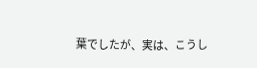葉でしたが、実は、こうし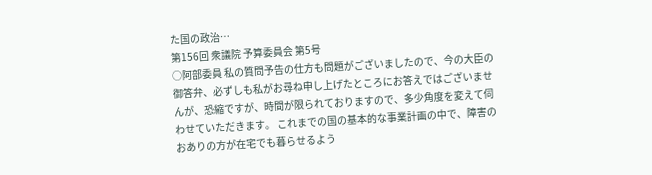た国の政治…
第156回 衆議院 予算委員会 第5号
○阿部委員 私の質問予告の仕方も問題がございましたので、今の大臣の御答弁、必ずしも私がお尋ね申し上げたところにお答えではございませんが、恐縮ですが、時間が限られておりますので、多少角度を変えて伺わせていただきます。 これまでの国の基本的な事業計画の中で、障害のおありの方が在宅でも暮らせるよう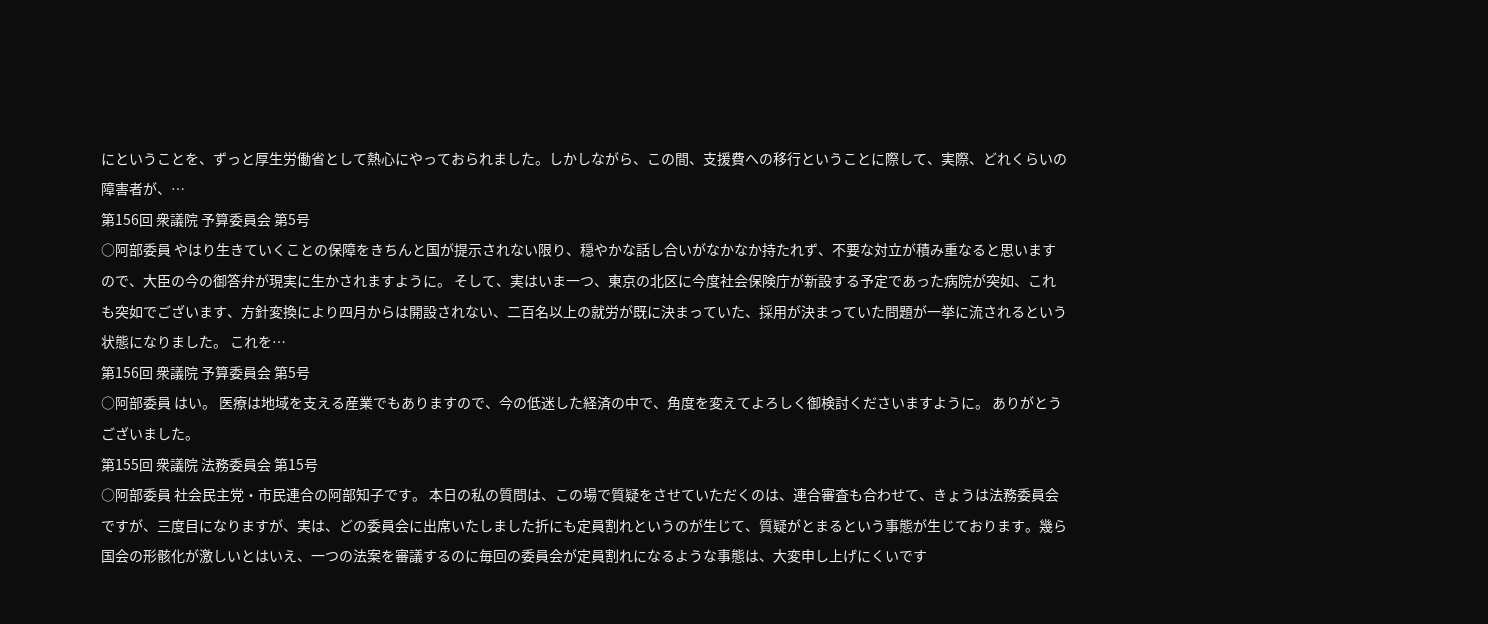にということを、ずっと厚生労働省として熱心にやっておられました。しかしながら、この間、支援費への移行ということに際して、実際、どれくらいの障害者が、…
第156回 衆議院 予算委員会 第5号
○阿部委員 やはり生きていくことの保障をきちんと国が提示されない限り、穏やかな話し合いがなかなか持たれず、不要な対立が積み重なると思いますので、大臣の今の御答弁が現実に生かされますように。 そして、実はいま一つ、東京の北区に今度社会保険庁が新設する予定であった病院が突如、これも突如でございます、方針変換により四月からは開設されない、二百名以上の就労が既に決まっていた、採用が決まっていた問題が一挙に流されるという状態になりました。 これを…
第156回 衆議院 予算委員会 第5号
○阿部委員 はい。 医療は地域を支える産業でもありますので、今の低迷した経済の中で、角度を変えてよろしく御検討くださいますように。 ありがとうございました。
第155回 衆議院 法務委員会 第15号
○阿部委員 社会民主党・市民連合の阿部知子です。 本日の私の質問は、この場で質疑をさせていただくのは、連合審査も合わせて、きょうは法務委員会ですが、三度目になりますが、実は、どの委員会に出席いたしました折にも定員割れというのが生じて、質疑がとまるという事態が生じております。幾ら国会の形骸化が激しいとはいえ、一つの法案を審議するのに毎回の委員会が定員割れになるような事態は、大変申し上げにくいです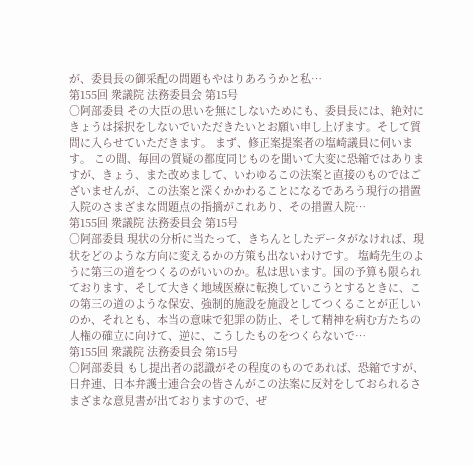が、委員長の御采配の問題もやはりあろうかと私…
第155回 衆議院 法務委員会 第15号
○阿部委員 その大臣の思いを無にしないためにも、委員長には、絶対にきょうは採択をしないでいただきたいとお願い申し上げます。そして質問に入らせていただきます。 まず、修正案提案者の塩崎議員に伺います。 この間、毎回の質疑の都度同じものを聞いて大変に恐縮ではありますが、きょう、また改めまして、いわゆるこの法案と直接のものではございませんが、この法案と深くかかわることになるであろう現行の措置入院のさまざまな問題点の指摘がこれあり、その措置入院…
第155回 衆議院 法務委員会 第15号
○阿部委員 現状の分析に当たって、きちんとしたデータがなければ、現状をどのような方向に変えるかの方策も出ないわけです。 塩崎先生のように第三の道をつくるのがいいのか。私は思います。国の予算も限られております、そして大きく地域医療に転換していこうとするときに、この第三の道のような保安、強制的施設を施設としてつくることが正しいのか、それとも、本当の意味で犯罪の防止、そして精神を病む方たちの人権の確立に向けて、逆に、こうしたものをつくらないで…
第155回 衆議院 法務委員会 第15号
○阿部委員 もし提出者の認識がその程度のものであれば、恐縮ですが、日弁連、日本弁護士連合会の皆さんがこの法案に反対をしておられるさまざまな意見書が出ておりますので、ぜ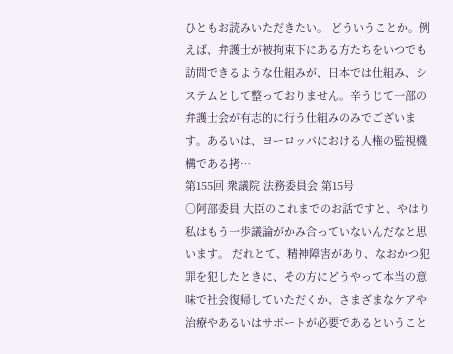ひともお読みいただきたい。 どういうことか。例えば、弁護士が被拘束下にある方たちをいつでも訪問できるような仕組みが、日本では仕組み、システムとして整っておりません。辛うじて一部の弁護士会が有志的に行う仕組みのみでございます。あるいは、ヨーロッパにおける人権の監視機構である拷…
第155回 衆議院 法務委員会 第15号
○阿部委員 大臣のこれまでのお話ですと、やはり私はもう一歩議論がかみ合っていないんだなと思います。 だれとて、精神障害があり、なおかつ犯罪を犯したときに、その方にどうやって本当の意味で社会復帰していただくか、さまざまなケアや治療やあるいはサポートが必要であるということ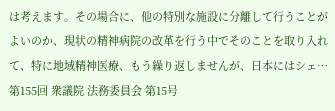は考えます。その場合に、他の特別な施設に分離して行うことがよいのか、現状の精神病院の改革を行う中でそのことを取り入れて、特に地域精神医療、もう繰り返しませんが、日本にはシェ…
第155回 衆議院 法務委員会 第15号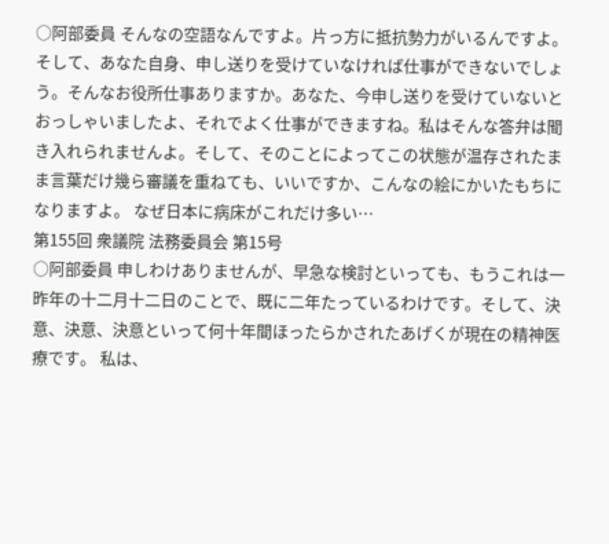○阿部委員 そんなの空語なんですよ。片っ方に抵抗勢力がいるんですよ。そして、あなた自身、申し送りを受けていなければ仕事ができないでしょう。そんなお役所仕事ありますか。あなた、今申し送りを受けていないとおっしゃいましたよ、それでよく仕事ができますね。私はそんな答弁は聞き入れられませんよ。そして、そのことによってこの状態が温存されたまま言葉だけ幾ら審議を重ねても、いいですか、こんなの絵にかいたもちになりますよ。 なぜ日本に病床がこれだけ多い…
第155回 衆議院 法務委員会 第15号
○阿部委員 申しわけありませんが、早急な検討といっても、もうこれは一昨年の十二月十二日のことで、既に二年たっているわけです。そして、決意、決意、決意といって何十年間ほったらかされたあげくが現在の精神医療です。 私は、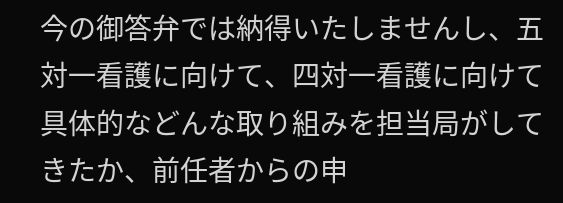今の御答弁では納得いたしませんし、五対一看護に向けて、四対一看護に向けて具体的などんな取り組みを担当局がしてきたか、前任者からの申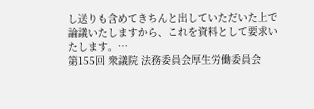し送りも含めてきちんと出していただいた上で論議いたしますから、これを資料として要求いたします。…
第155回 衆議院 法務委員会厚生労働委員会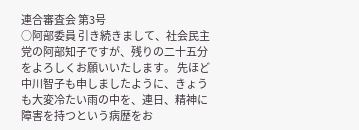連合審査会 第3号
○阿部委員 引き続きまして、社会民主党の阿部知子ですが、残りの二十五分をよろしくお願いいたします。 先ほど中川智子も申しましたように、きょうも大変冷たい雨の中を、連日、精神に障害を持つという病歴をお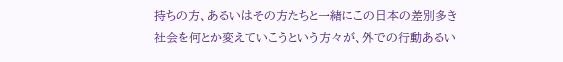持ちの方、あるいはその方たちと一緒にこの日本の差別多き社会を何とか変えていこうという方々が、外での行動あるい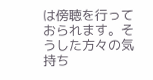は傍聴を行っておられます。そうした方々の気持ち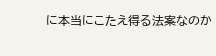に本当にこたえ得る法案なのか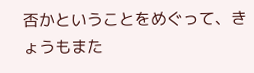否かということをめぐって、きょうもまた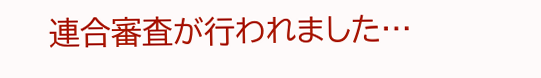連合審査が行われました…